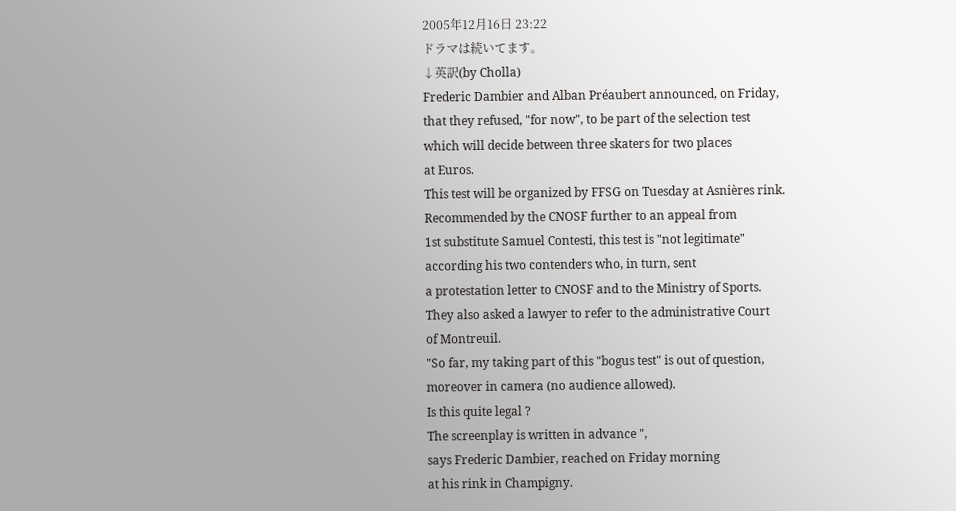2005年12月16日 23:22
ドラマは続いてます。
↓英訳(by Cholla)
Frederic Dambier and Alban Préaubert announced, on Friday,
that they refused, "for now", to be part of the selection test
which will decide between three skaters for two places
at Euros.
This test will be organized by FFSG on Tuesday at Asnières rink.
Recommended by the CNOSF further to an appeal from
1st substitute Samuel Contesti, this test is "not legitimate"
according his two contenders who, in turn, sent
a protestation letter to CNOSF and to the Ministry of Sports.
They also asked a lawyer to refer to the administrative Court
of Montreuil.
"So far, my taking part of this "bogus test" is out of question,
moreover in camera (no audience allowed).
Is this quite legal ?
The screenplay is written in advance ",
says Frederic Dambier, reached on Friday morning
at his rink in Champigny.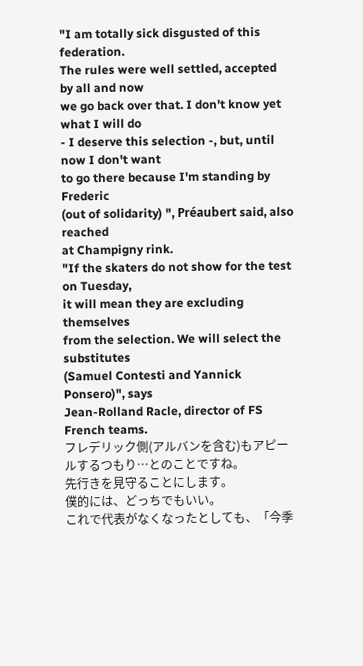"I am totally sick disgusted of this federation.
The rules were well settled, accepted by all and now
we go back over that. I don't know yet what I will do
- I deserve this selection -, but, until now I don't want
to go there because I'm standing by Frederic
(out of solidarity) ", Préaubert said, also reached
at Champigny rink.
"If the skaters do not show for the test on Tuesday,
it will mean they are excluding themselves
from the selection. We will select the substitutes
(Samuel Contesti and Yannick Ponsero)", says
Jean-Rolland Racle, director of FS French teams.
フレデリック側(アルバンを含む)もアピールするつもり…とのことですね。
先行きを見守ることにします。
僕的には、どっちでもいい。
これで代表がなくなったとしても、「今季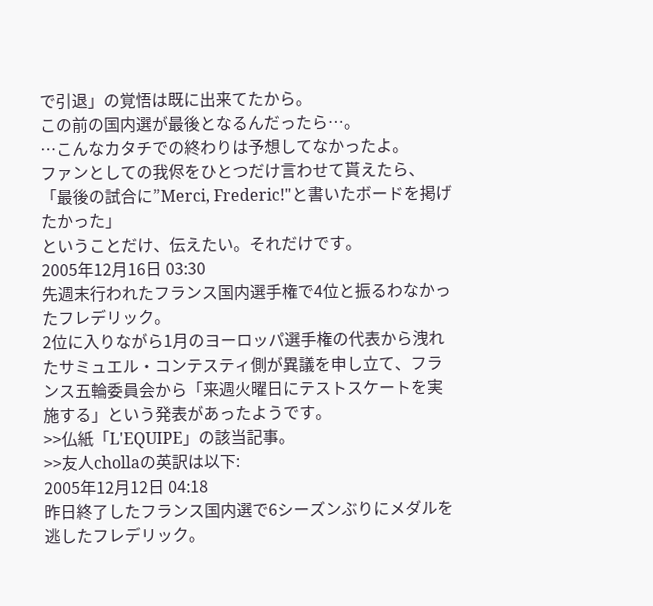で引退」の覚悟は既に出来てたから。
この前の国内選が最後となるんだったら…。
…こんなカタチでの終わりは予想してなかったよ。
ファンとしての我侭をひとつだけ言わせて貰えたら、
「最後の試合に”Merci, Frederic!"と書いたボードを掲げたかった」
ということだけ、伝えたい。それだけです。
2005年12月16日 03:30
先週末行われたフランス国内選手権で4位と振るわなかったフレデリック。
2位に入りながら1月のヨーロッパ選手権の代表から洩れたサミュエル・コンテスティ側が異議を申し立て、フランス五輪委員会から「来週火曜日にテストスケートを実施する」という発表があったようです。
>>仏紙「L'EQUIPE」の該当記事。
>>友人chollaの英訳は以下:
2005年12月12日 04:18
昨日終了したフランス国内選で6シーズンぶりにメダルを逃したフレデリック。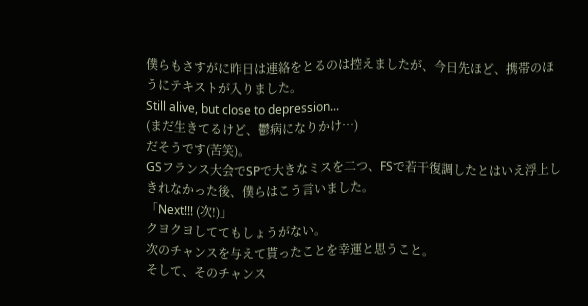僕らもさすがに昨日は連絡をとるのは控えましたが、今日先ほど、携帯のほうにテキストが入りました。
Still alive, but close to depression...
(まだ生きてるけど、鬱病になりかけ…)
だそうです(苦笑)。
GSフランス大会でSPで大きなミスを二つ、FSで若干復調したとはいえ浮上しきれなかった後、僕らはこう言いました。
「Next!!! (次!)」
クヨクヨしててもしょうがない。
次のチャンスを与えて貰ったことを幸運と思うこと。
そして、そのチャンス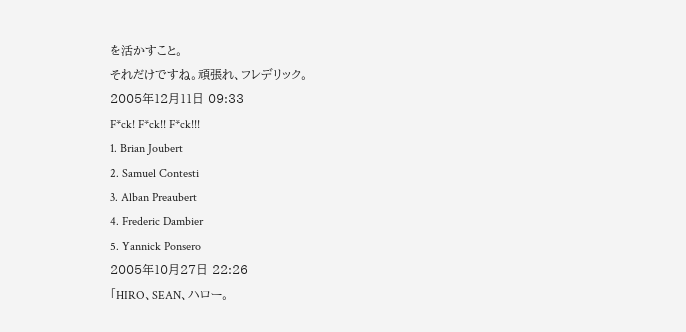を活かすこと。
それだけですね。頑張れ、フレデリック。
2005年12月11日 09:33
F*ck! F*ck!! F*ck!!!
1. Brian Joubert
2. Samuel Contesti
3. Alban Preaubert
4. Frederic Dambier
5. Yannick Ponsero
2005年10月27日 22:26
「HIRO、SEAN、ハロー。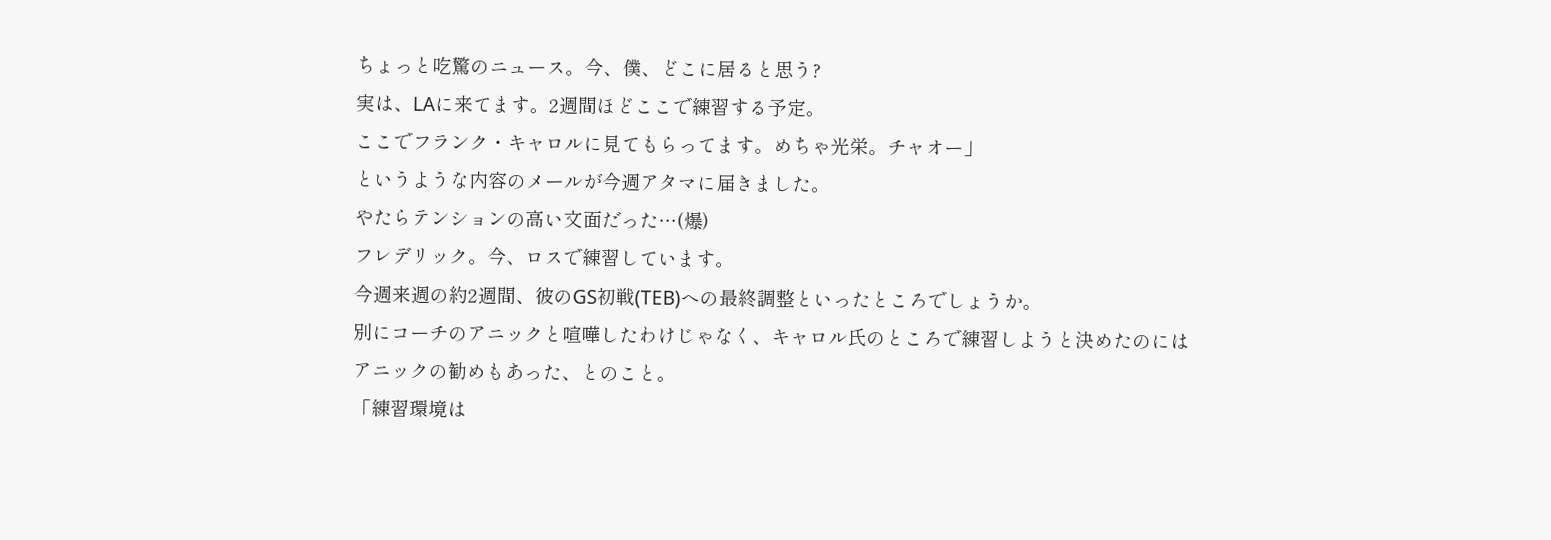ちょっと吃驚のニュース。今、僕、どこに居ると思う?
実は、LAに来てます。2週間ほどここで練習する予定。
ここでフランク・キャロルに見てもらってます。めちゃ光栄。チャオー」
というような内容のメールが今週アタマに届きました。
やたらテンションの高い文面だった…(爆)
フレデリック。今、ロスで練習しています。
今週来週の約2週間、彼のGS初戦(TEB)への最終調整といったところでしょうか。
別にコーチのアニックと喧嘩したわけじゃなく、キャロル氏のところで練習しようと決めたのにはアニックの勧めもあった、とのこと。
「練習環境は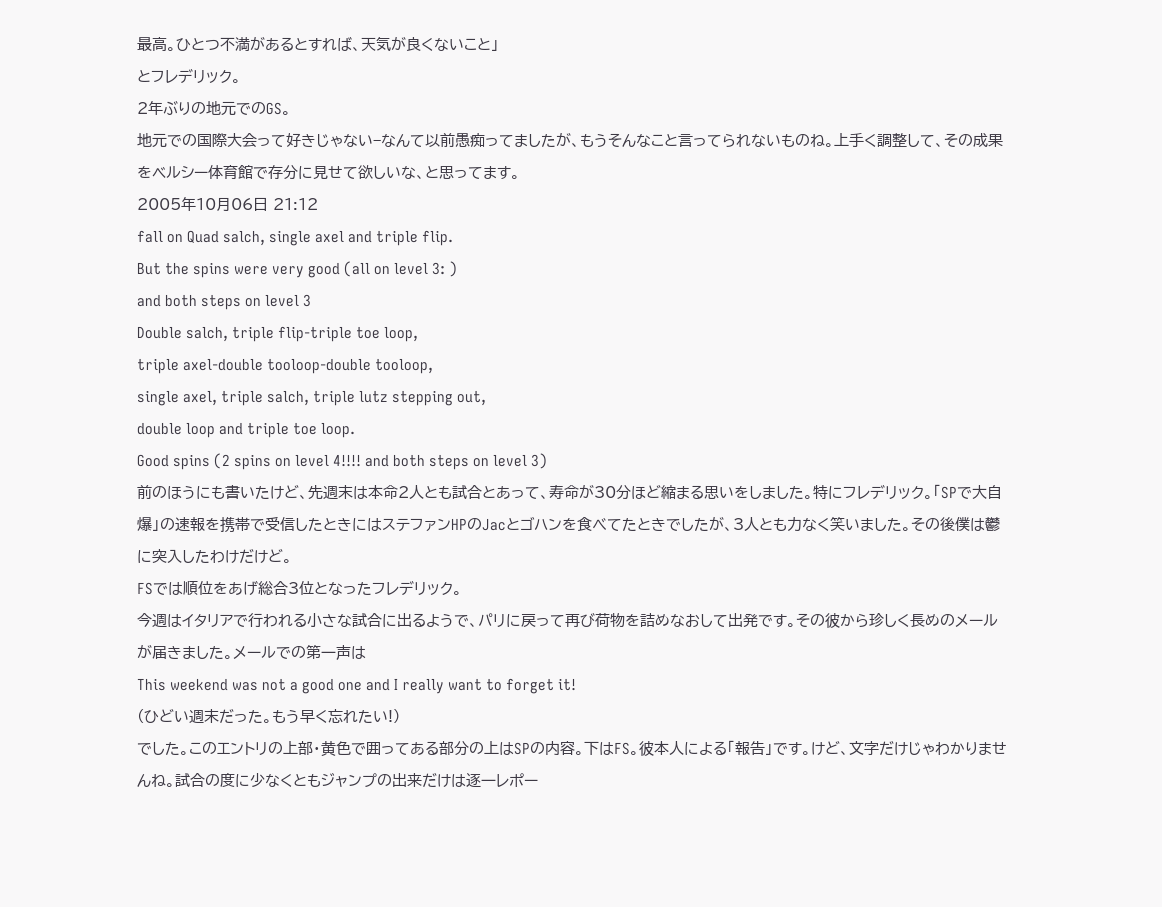最高。ひとつ不満があるとすれば、天気が良くないこと」
とフレデリック。
2年ぶりの地元でのGS。
地元での国際大会って好きじゃない−なんて以前愚痴ってましたが、もうそんなこと言ってられないものね。上手く調整して、その成果をベルシー体育館で存分に見せて欲しいな、と思ってます。
2005年10月06日 21:12
fall on Quad salch, single axel and triple flip.
But the spins were very good (all on level 3: )
and both steps on level 3
Double salch, triple flip-triple toe loop,
triple axel-double tooloop-double tooloop,
single axel, triple salch, triple lutz stepping out,
double loop and triple toe loop.
Good spins (2 spins on level 4!!!! and both steps on level 3)
前のほうにも書いたけど、先週末は本命2人とも試合とあって、寿命が30分ほど縮まる思いをしました。特にフレデリック。「SPで大自爆」の速報を携帯で受信したときにはステファンHPのJacとゴハンを食べてたときでしたが、3人とも力なく笑いました。その後僕は鬱に突入したわけだけど。
FSでは順位をあげ総合3位となったフレデリック。
今週はイタリアで行われる小さな試合に出るようで、パリに戻って再び荷物を詰めなおして出発です。その彼から珍しく長めのメールが届きました。メールでの第一声は
This weekend was not a good one and I really want to forget it!
(ひどい週末だった。もう早く忘れたい!)
でした。このエントリの上部・黄色で囲ってある部分の上はSPの内容。下はFS。彼本人による「報告」です。けど、文字だけじゃわかりませんね。試合の度に少なくともジャンプの出来だけは逐一レポー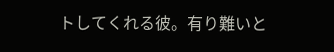トしてくれる彼。有り難いと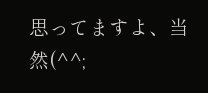思ってますよ、当然(^^;